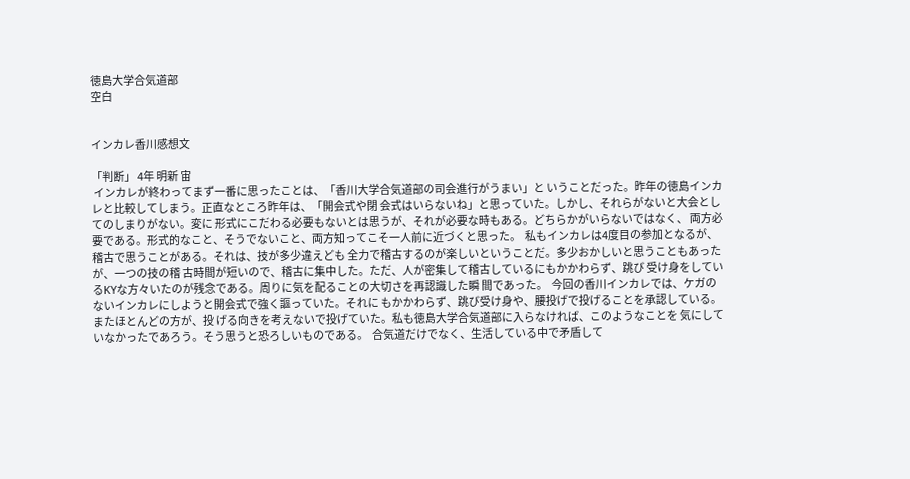徳島大学合気道部
空白


インカレ香川感想文

「判断」 4年 明新 宙
 インカレが終わってまず一番に思ったことは、「香川大学合気道部の司会進行がうまい」と いうことだった。昨年の徳島インカレと比較してしまう。正直なところ昨年は、「開会式や閉 会式はいらないね」と思っていた。しかし、それらがないと大会としてのしまりがない。変に 形式にこだわる必要もないとは思うが、それが必要な時もある。どちらかがいらないではなく、 両方必要である。形式的なこと、そうでないこと、両方知ってこそ一人前に近づくと思った。  私もインカレは4度目の参加となるが、稽古で思うことがある。それは、技が多少違えども 全力で稽古するのが楽しいということだ。多少おかしいと思うこともあったが、一つの技の稽 古時間が短いので、稽古に集中した。ただ、人が密集して稽古しているにもかかわらず、跳び 受け身をしているKYな方々いたのが残念である。周りに気を配ることの大切さを再認識した瞬 間であった。  今回の香川インカレでは、ケガのないインカレにしようと開会式で強く謳っていた。それに もかかわらず、跳び受け身や、腰投げで投げることを承認している。またほとんどの方が、投 げる向きを考えないで投げていた。私も徳島大学合気道部に入らなければ、このようなことを 気にしていなかったであろう。そう思うと恐ろしいものである。  合気道だけでなく、生活している中で矛盾して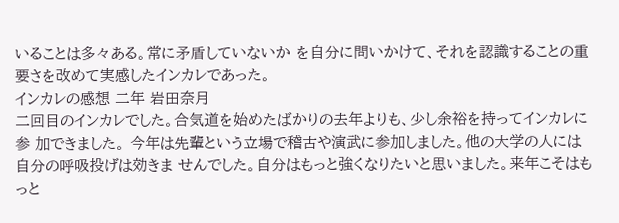いることは多々ある。常に矛盾していないか を自分に問いかけて、それを認識することの重要さを改めて実感したインカレであった。
インカレの感想 二年 岩田奈月
二回目のインカレでした。合気道を始めたばかりの去年よりも、少し余裕を持ってインカレに参 加できました。 今年は先輩という立場で稽古や演武に参加しました。他の大学の人には自分の呼吸投げは効きま せんでした。自分はもっと強くなりたいと思いました。来年こそはもっと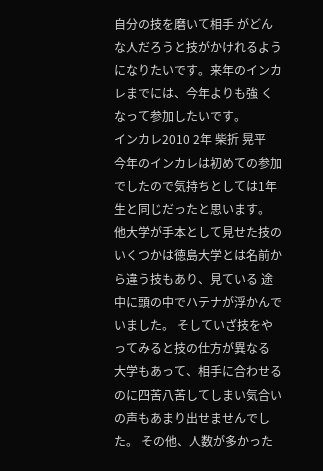自分の技を磨いて相手 がどんな人だろうと技がかけれるようになりたいです。来年のインカレまでには、今年よりも強 くなって参加したいです。
インカレ2010 2年 柴折 晃平
今年のインカレは初めての参加でしたので気持ちとしては1年生と同じだったと思います。 他大学が手本として見せた技のいくつかは徳島大学とは名前から違う技もあり、見ている 途中に頭の中でハテナが浮かんでいました。 そしていざ技をやってみると技の仕方が異なる 大学もあって、相手に合わせるのに四苦八苦してしまい気合いの声もあまり出せませんでした。 その他、人数が多かった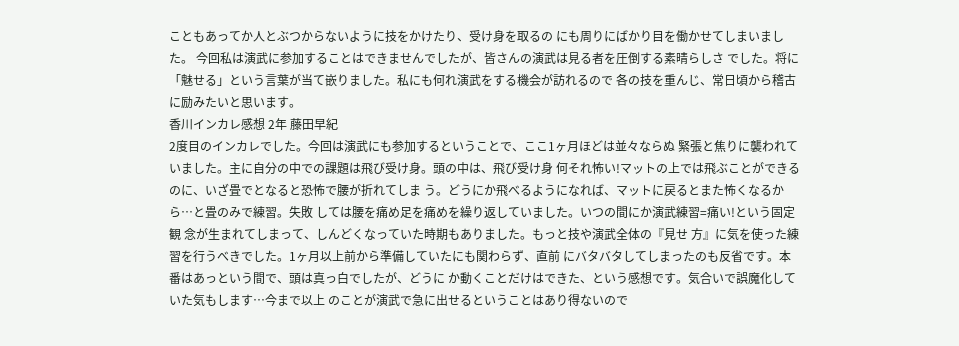こともあってか人とぶつからないように技をかけたり、受け身を取るの にも周りにばかり目を働かせてしまいました。 今回私は演武に参加することはできませんでしたが、皆さんの演武は見る者を圧倒する素晴らしさ でした。将に「魅せる」という言葉が当て嵌りました。私にも何れ演武をする機会が訪れるので 各の技を重んじ、常日頃から稽古に励みたいと思います。
香川インカレ感想 2年 藤田早紀
2度目のインカレでした。今回は演武にも参加するということで、ここ1ヶ月ほどは並々ならぬ 緊張と焦りに襲われていました。主に自分の中での課題は飛び受け身。頭の中は、飛び受け身 何それ怖い!マットの上では飛ぶことができるのに、いざ畳でとなると恐怖で腰が折れてしま う。どうにか飛べるようになれば、マットに戻るとまた怖くなるから…と畳のみで練習。失敗 しては腰を痛め足を痛めを繰り返していました。いつの間にか演武練習=痛い!という固定観 念が生まれてしまって、しんどくなっていた時期もありました。もっと技や演武全体の『見せ 方』に気を使った練習を行うべきでした。1ヶ月以上前から準備していたにも関わらず、直前 にバタバタしてしまったのも反省です。本番はあっという間で、頭は真っ白でしたが、どうに か動くことだけはできた、という感想です。気合いで誤魔化していた気もします…今まで以上 のことが演武で急に出せるということはあり得ないので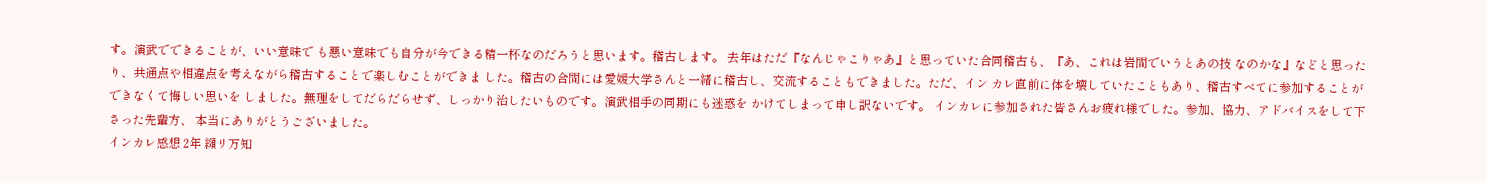す。演武でできることが、いい意味で も悪い意味でも自分が今できる精一杯なのだろうと思います。稽古します。 去年はただ『なんじゃこりゃあ』と思っていた合同稽古も、『あ、これは岩間でいうとあの技 なのかな』などと思ったり、共通点や相違点を考えながら稽古することで楽しむことができま した。稽古の合間には愛媛大学さんと一緒に稽古し、交流することもできました。ただ、イン カレ直前に体を壊していたこともあり、稽古すべてに参加することができなくて悔しい思いを しました。無理をしてだらだらせず、しっかり治したいものです。演武相手の同期にも迷惑を かけてしまって申し訳ないです。 インカレに参加された皆さんお疲れ様でした。参加、協力、アドバイスをして下さった先輩方、 本当にありがとうございました。
インカレ感想 2年 纐リ万知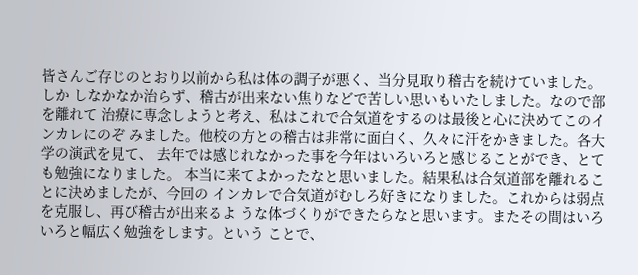皆さんご存じのとおり以前から私は体の調子が悪く、当分見取り稽古を続けていました。しか しなかなか治らず、稽古が出来ない焦りなどで苦しい思いもいたしました。なので部を離れて 治療に専念しようと考え、私はこれで合気道をするのは最後と心に決めてこのインカレにのぞ みました。他校の方との稽古は非常に面白く、久々に汗をかきました。各大学の演武を見て、 去年では感じれなかった事を今年はいろいろと感じることができ、とても勉強になりました。 本当に来てよかったなと思いました。結果私は合気道部を離れることに決めましたが、今回の インカレで合気道がむしろ好きになりました。これからは弱点を克服し、再び稽古が出来るよ うな体づくりができたらなと思います。またその間はいろいろと幅広く勉強をします。という ことで、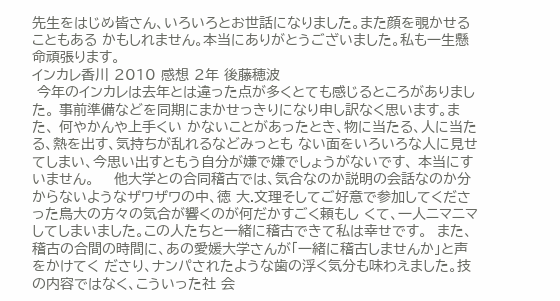先生をはじめ皆さん、いろいろとお世話になりました。また顔を覗かせることもある かもしれません。本当にありがとうございました。私も一生懸命頑張ります。
インカレ香川 2010 感想 2年 後藤穂波
 今年のインカレは去年とは違った点が多くとても感じるところがありました。 事前準備などを同期にまかせっきりになり申し訳なく思います。また、 何やかんや上手くい かないことがあったとき、物に当たる、人に当たる、熱を出す、気持ちが乱れるなどみっとも ない面をいろいろな人に見せてしまい、今思い出すともう自分が嫌で嫌でしょうがないです、 本当にすいません。    他大学との合同稽古では、気合なのか説明の会話なのか分からないようなザワザワの中、徳 大.文理そしてご好意で参加してくださった鳥大の方々の気合が響くのが何だかすごく頼もし くて、一人ニマニマしてしまいました。この人たちと一緒に稽古できて私は幸せです。  また、稽古の合間の時間に、あの愛媛大学さんが「一緒に稽古しませんか」と声をかけてく ださり、ナンパされたような歯の浮く気分も味わえました。技の内容ではなく、こういった社 会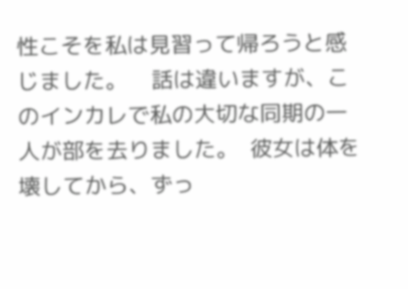性こそを私は見習って帰ろうと感じました。    話は違いますが、このインカレで私の大切な同期の一人が部を去りました。  彼女は体を壊してから、ずっ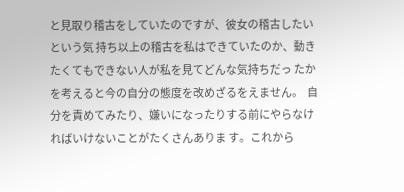と見取り稽古をしていたのですが、彼女の稽古したいという気 持ち以上の稽古を私はできていたのか、動きたくてもできない人が私を見てどんな気持ちだっ たかを考えると今の自分の態度を改めざるをえません。  自分を責めてみたり、嫌いになったりする前にやらなければいけないことがたくさんありま す。これから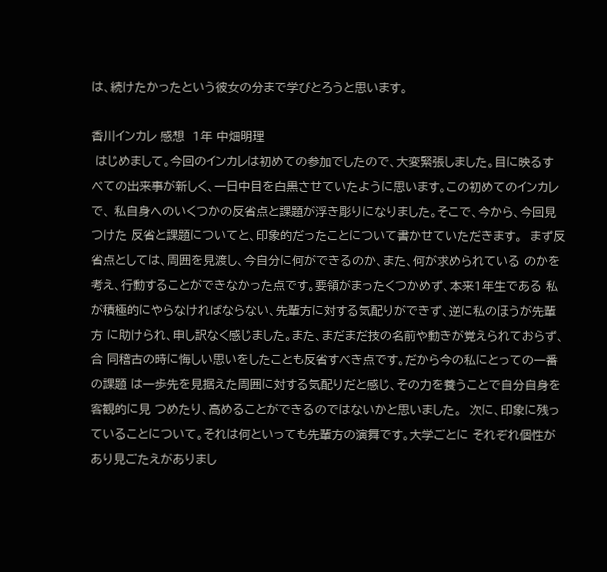は、続けたかったという彼女の分まで学びとろうと思います。

香川インカレ 感想  1年 中畑明理
 はじめまして。今回のインカレは初めての参加でしたので、大変緊張しました。目に映るす べての出来事が新しく、一日中目を白黒させていたように思います。この初めてのインカレで、 私自身へのいくつかの反省点と課題が浮き彫りになりました。そこで、今から、今回見つけた 反省と課題についてと、印象的だったことについて書かせていただきます。  まず反省点としては、周囲を見渡し、今自分に何ができるのか、また、何が求められている のかを考え、行動することができなかった点です。要領がまったくつかめず、本来1年生である 私が積極的にやらなければならない、先輩方に対する気配りができず、逆に私のほうが先輩方 に助けられ、申し訳なく感じました。また、まだまだ技の名前や動きが覚えられておらず、合 同稽古の時に悔しい思いをしたことも反省すべき点です。だから今の私にとっての一番の課題 は一歩先を見据えた周囲に対する気配りだと感じ、その力を養うことで自分自身を客観的に見 つめたり、高めることができるのではないかと思いました。  次に、印象に残っていることについて。それは何といっても先輩方の演舞です。大学ごとに それぞれ個性があり見ごたえがありまし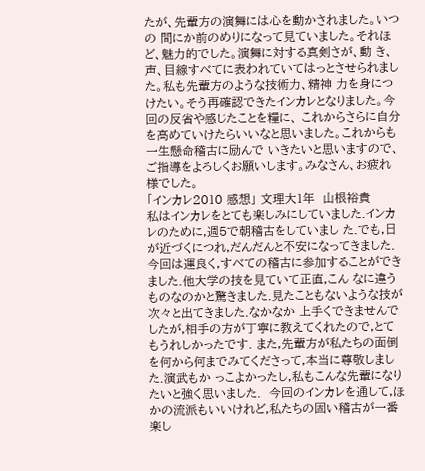たが、先輩方の演舞には心を動かされました。いつの 間にか前のめりになって見ていました。それほど、魅力的でした。演舞に対する真剣さが、動 き、声、目線すべてに表われていてはっとさせられました。私も先輩方のような技術力、精神 力を身につけたい。そう再確認できたインカレとなりました。今回の反省や感じたことを糧に、 これからさらに自分を高めていけたらいいなと思いました。これからも一生懸命稽古に励んで いきたいと思いますので、ご指導をよろしくお願いします。みなさん、お疲れ様でした。
「インカレ2010 感想」 文理大1年  山根裕貴
私はインカレをとても楽しみにしていました.インカレのために,週5で朝稽古をしていまし た.でも,日が近づくにつれ,だんだんと不安になってきました. 今回は運良く,すべての稽古に参加することができました.他大学の技を見ていて正直,こん なに違うものなのかと驚きました.見たこともないような技が次々と出てきました.なかなか 上手くできませんでしたが,相手の方が丁寧に教えてくれたので,とてもうれしかったです. また,先輩方が私たちの面倒を何から何までみてくださって,本当に尊敬しました.演武もか っこよかったし,私もこんな先輩になりたいと強く思いました.  今回のインカレを通して,ほかの流派もいいけれど,私たちの固い稽古が一番楽し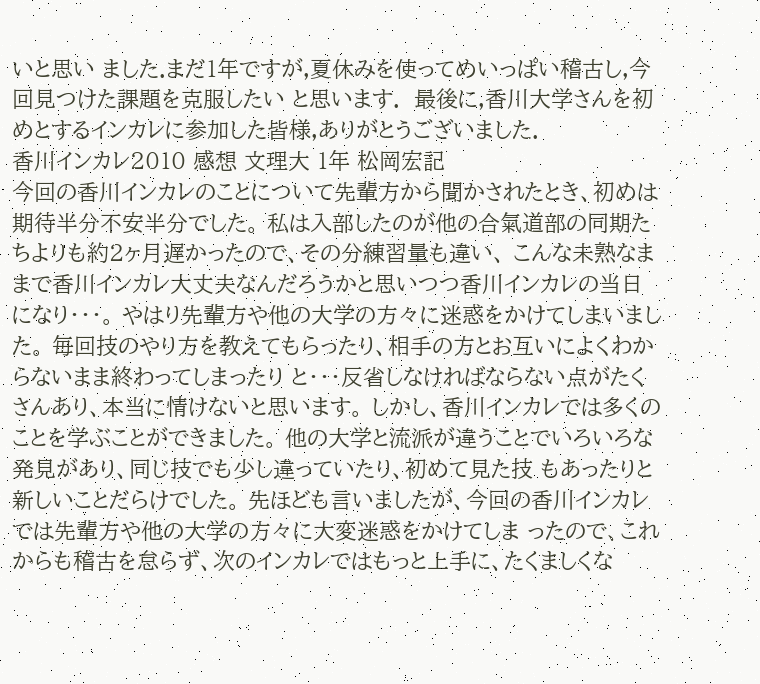いと思い ました.まだ1年ですが,夏休みを使ってめいっぱい稽古し,今回見つけた課題を克服したい と思います.  最後に,香川大学さんを初めとするインカレに参加した皆様,ありがとうございました.
香川インカレ2010 感想 文理大 1年 松岡宏記
今回の香川インカレのことについて先輩方から聞かされたとき、初めは期待半分不安半分でした。 私は入部したのが他の合氣道部の同期たちよりも約2ヶ月遅かったので、その分練習量も違い、 こんな未熟なままで香川インカレ大丈夫なんだろうかと思いつつ香川インカレの当日になり・・・。 やはり先輩方や他の大学の方々に迷惑をかけてしまいました。 毎回技のやり方を教えてもらったり、相手の方とお互いによくわからないまま終わってしまったり と・・・反省しなければならない点がたくさんあり、本当に情けないと思います。 しかし、香川インカレでは多くのことを学ぶことができました。 他の大学と流派が違うことでいろいろな発見があり、同じ技でも少し違っていたり、初めて見た技 もあったりと新しいことだらけでした。 先ほども言いましたが、今回の香川インカレでは先輩方や他の大学の方々に大変迷惑をかけてしま ったので、これからも稽古を怠らず、次のインカレではもっと上手に、たくましくな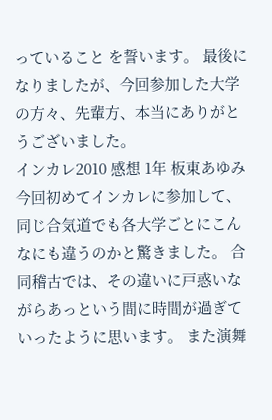っていること を誓います。 最後になりましたが、今回参加した大学の方々、先輩方、本当にありがとうございました。
インカレ2010 感想 1年 板東あゆみ
今回初めてインカレに参加して、同じ合気道でも各大学ごとにこんなにも違うのかと驚きました。 合同稽古では、その違いに戸惑いながらあっという間に時間が過ぎていったように思います。 また演舞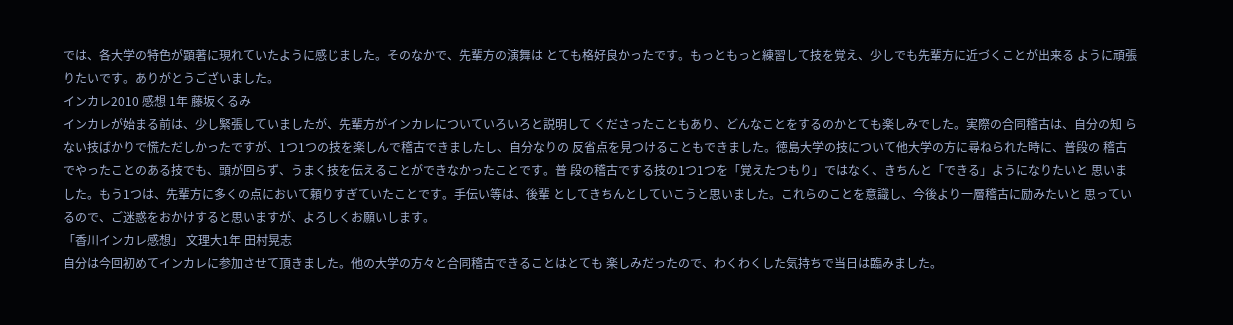では、各大学の特色が顕著に現れていたように感じました。そのなかで、先輩方の演舞は とても格好良かったです。もっともっと練習して技を覚え、少しでも先輩方に近づくことが出来る ように頑張りたいです。ありがとうございました。
インカレ2010 感想 1年 藤坂くるみ
インカレが始まる前は、少し緊張していましたが、先輩方がインカレについていろいろと説明して くださったこともあり、どんなことをするのかとても楽しみでした。実際の合同稽古は、自分の知 らない技ばかりで慌ただしかったですが、1つ1つの技を楽しんで稽古できましたし、自分なりの 反省点を見つけることもできました。徳島大学の技について他大学の方に尋ねられた時に、普段の 稽古でやったことのある技でも、頭が回らず、うまく技を伝えることができなかったことです。普 段の稽古でする技の1つ1つを「覚えたつもり」ではなく、きちんと「できる」ようになりたいと 思いました。もう1つは、先輩方に多くの点において頼りすぎていたことです。手伝い等は、後輩 としてきちんとしていこうと思いました。これらのことを意識し、今後より一層稽古に励みたいと 思っているので、ご迷惑をおかけすると思いますが、よろしくお願いします。
「香川インカレ感想」 文理大1年 田村晃志
自分は今回初めてインカレに参加させて頂きました。他の大学の方々と合同稽古できることはとても 楽しみだったので、わくわくした気持ちで当日は臨みました。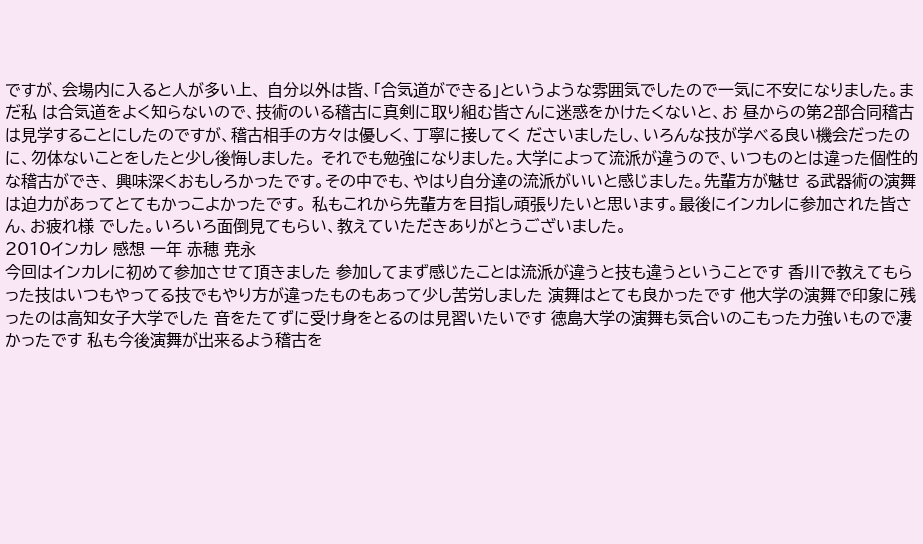ですが、会場内に入ると人が多い上、 自分以外は皆、「合気道ができる」というような雰囲気でしたので一気に不安になりました。まだ私 は合気道をよく知らないので、技術のいる稽古に真剣に取り組む皆さんに迷惑をかけたくないと、お 昼からの第2部合同稽古は見学することにしたのですが、稽古相手の方々は優しく、丁寧に接してく ださいましたし、いろんな技が学べる良い機会だったのに、勿体ないことをしたと少し後悔しました。 それでも勉強になりました。大学によって流派が違うので、いつものとは違った個性的な稽古ができ、 興味深くおもしろかったです。その中でも、やはり自分達の流派がいいと感じました。先輩方が魅せ る武器術の演舞は迫力があってとてもかっこよかったです。 私もこれから先輩方を目指し頑張りたいと思います。最後にインカレに参加された皆さん、お疲れ様 でした。いろいろ面倒見てもらい、教えていただきありがとうございました。
2010インカレ 感想 一年 赤穂 尭永
今回はインカレに初めて参加させて頂きました 参加してまず感じたことは流派が違うと技も違うということです 香川で教えてもらった技はいつもやってる技でもやり方が違ったものもあって少し苦労しました 演舞はとても良かったです 他大学の演舞で印象に残ったのは高知女子大学でした 音をたてずに受け身をとるのは見習いたいです 徳島大学の演舞も気合いのこもった力強いもので凄かったです 私も今後演舞が出来るよう稽古を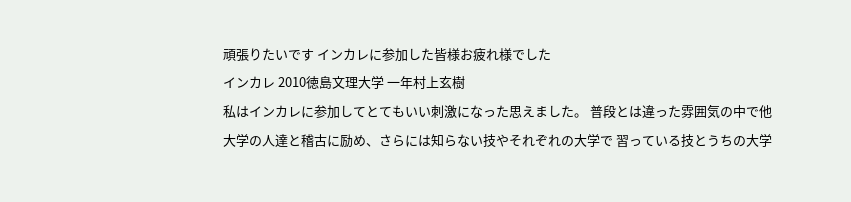頑張りたいです インカレに参加した皆様お疲れ様でした
インカレ 2010徳島文理大学 一年村上玄樹
私はインカレに参加してとてもいい刺激になった思えました。 普段とは違った雰囲気の中で他大学の人達と稽古に励め、さらには知らない技やそれぞれの大学で 習っている技とうちの大学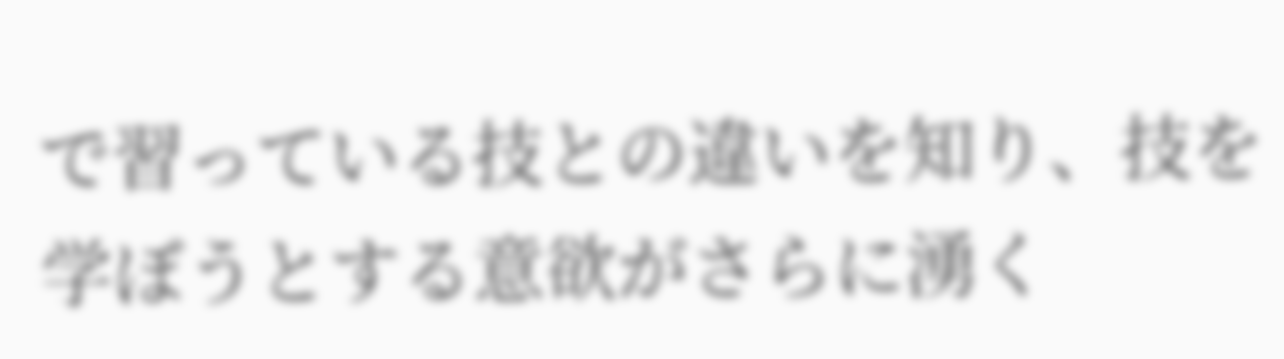で習っている技との違いを知り、技を学ぼうとする意欲がさらに湧く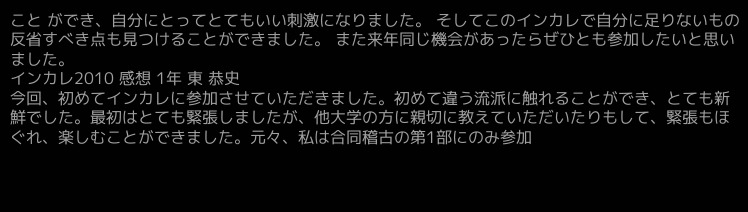こと ができ、自分にとってとてもいい刺激になりました。 そしてこのインカレで自分に足りないもの反省すべき点も見つけることができました。 また来年同じ機会があったらぜひとも参加したいと思いました。
インカレ2010 感想 1年 東 恭史
今回、初めてインカレに参加させていただきました。初めて違う流派に触れることができ、とても新 鮮でした。最初はとても緊張しましたが、他大学の方に親切に教えていただいたりもして、緊張もほ ぐれ、楽しむことができました。元々、私は合同稽古の第1部にのみ参加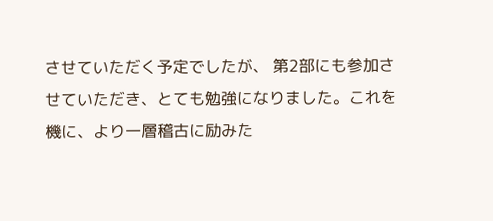させていただく予定でしたが、 第2部にも参加させていただき、とても勉強になりました。これを機に、より一層稽古に励みた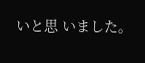いと思 いました。